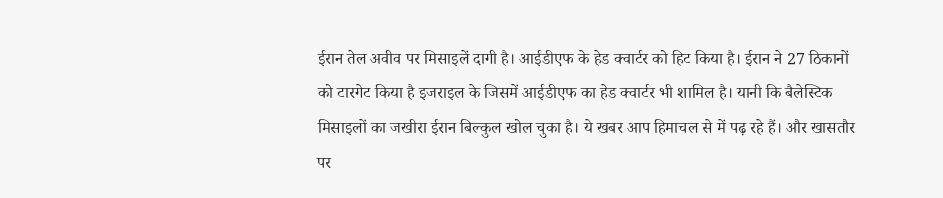ईरान तेल अवीव पर मिसाइलें दागी है। आईडीएफ के हेड क्वार्टर को हिट किया है। ईरान ने 27 ठिकानों को टारगेट किया है इजराइल के जिसमें आईडीएफ का हेड क्वार्टर भी शामिल है। यानी कि बैलेस्टिक मिसाइलों का जखीरा ईरान बिल्कुल खोल चुका है। ये खबर आप हिमाचल से में पढ़ रहे हैं। और खासतौर पर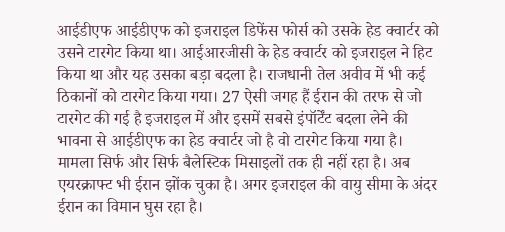आईडीएफ आईडीएफ को इजराइल डिफेंस फोर्स को उसके हेड क्वार्टर को उसने टारगेट किया था। आईआरजीसी के हेड क्वार्टर को इजराइल ने हिट किया था और यह उसका बड़ा बदला है। राजधानी तेल अवीव में भी कई ठिकानों को टारगेट किया गया। 27 ऐसी जगह हैं ईरान की तरफ से जो टारगेट की गई है इजराइल में और इसमें सबसे इंपॉर्टेंट बदला लेने की भावना से आईडीएफ का हेड क्वार्टर जो है वो टारगेट किया गया है।
मामला सिर्फ और सिर्फ बैलेस्टिक मिसाइलों तक ही नहीं रहा है। अब एयरक्राफ्ट भी ईरान झोंक चुका है। अगर इजराइल की वायु सीमा के अंदर ईरान का विमान घुस रहा है।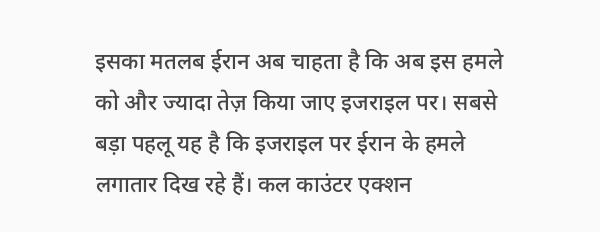इसका मतलब ईरान अब चाहता है कि अब इस हमले को और ज्यादा तेज़ किया जाए इजराइल पर। सबसे बड़ा पहलू यह है कि इजराइल पर ईरान के हमले लगातार दिख रहे हैं। कल काउंटर एक्शन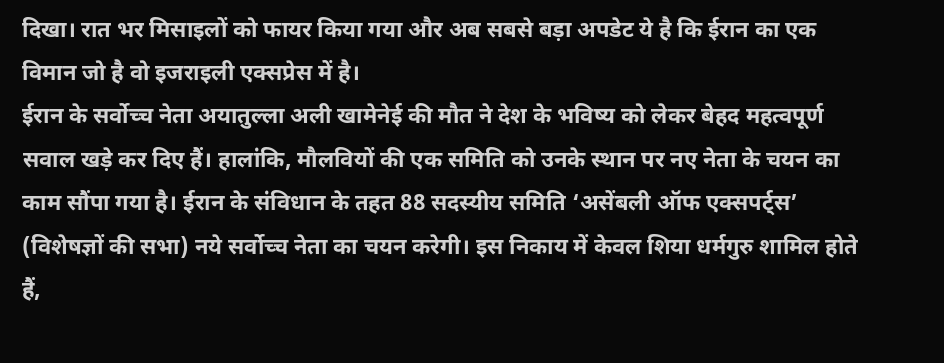दिखा। रात भर मिसाइलों को फायर किया गया और अब सबसे बड़ा अपडेट ये है कि ईरान का एक विमान जो है वो इजराइली एक्सप्रेस में है।
ईरान के सर्वोच्च नेता अयातुल्ला अली खामेनेई की मौत ने देश के भविष्य को लेकर बेहद महत्वपूर्ण सवाल खड़े कर दिए हैं। हालांकि, मौलवियों की एक समिति को उनके स्थान पर नए नेता के चयन का काम सौंपा गया है। ईरान के संविधान के तहत 88 सदस्यीय समिति ‘असेंबली ऑफ एक्सपर्ट्स’ (विशेषज्ञों की सभा) नये सर्वोच्च नेता का चयन करेगी। इस निकाय में केवल शिया धर्मगुरु शामिल होते हैं,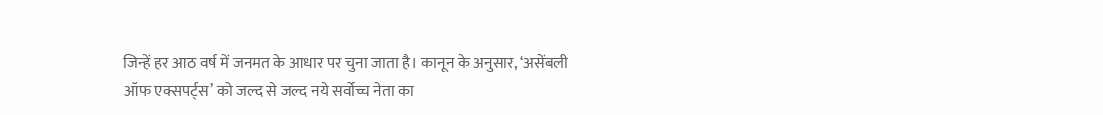जिन्हें हर आठ वर्ष में जनमत के आधार पर चुना जाता है। कानून के अनुसार, ‘असेंबली ऑफ एक्सपर्ट्स’ को जल्द से जल्द नये सर्वोच्च नेता का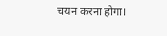चयन करना होगा।